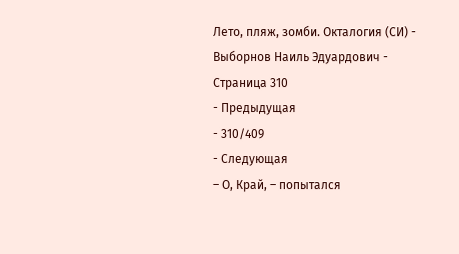Лето, пляж, зомби. Окталогия (СИ) - Выборнов Наиль Эдуардович - Страница 310
- Предыдущая
- 310/409
- Следующая
– О, Край, – попытался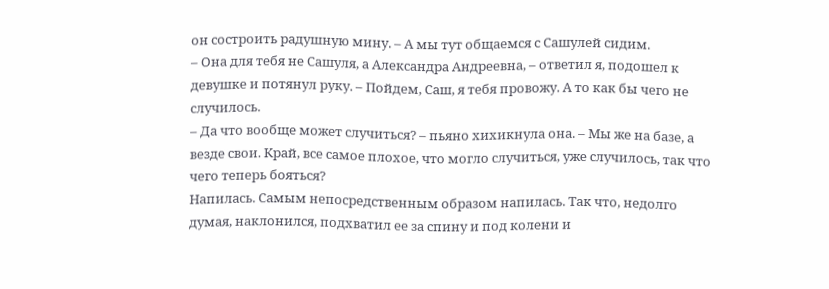он состроить радушную мину. – А мы тут общаемся с Сашулей сидим.
– Она для тебя не Сашуля, а Александра Андреевна, – ответил я, подошел к девушке и потянул руку. – Пойдем, Саш, я тебя провожу. А то как бы чего не случилось.
– Да что вообще может случиться? – пьяно хихикнула она. – Мы же на базе, а везде свои. Край, все самое плохое, что могло случиться, уже случилось, так что чего теперь бояться?
Напилась. Самым непосредственным образом напилась. Так что, недолго думая, наклонился, подхватил ее за спину и под колени и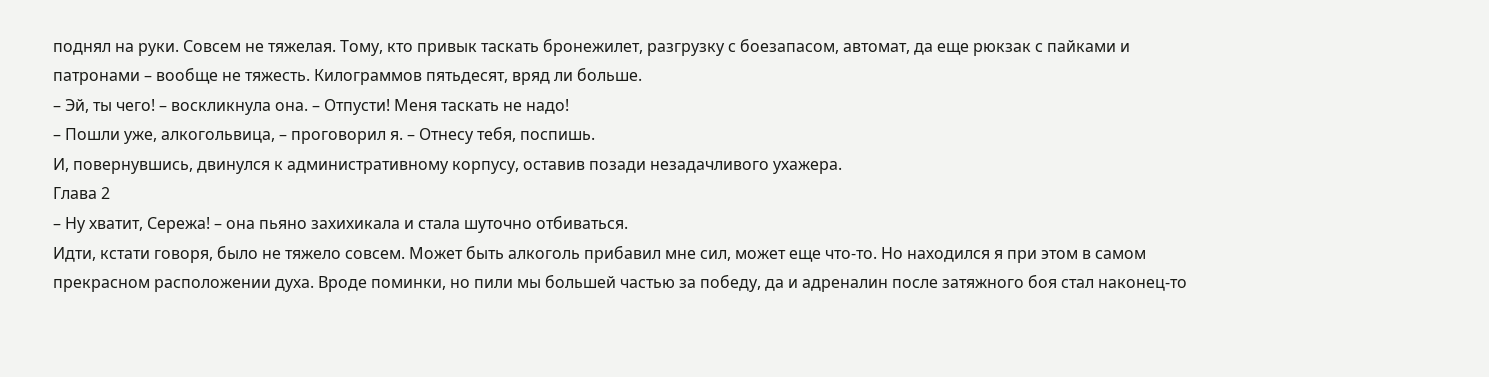поднял на руки. Совсем не тяжелая. Тому, кто привык таскать бронежилет, разгрузку с боезапасом, автомат, да еще рюкзак с пайками и патронами – вообще не тяжесть. Килограммов пятьдесят, вряд ли больше.
– Эй, ты чего! – воскликнула она. – Отпусти! Меня таскать не надо!
– Пошли уже, алкогольвица, – проговорил я. – Отнесу тебя, поспишь.
И, повернувшись, двинулся к административному корпусу, оставив позади незадачливого ухажера.
Глава 2
– Ну хватит, Сережа! – она пьяно захихикала и стала шуточно отбиваться.
Идти, кстати говоря, было не тяжело совсем. Может быть алкоголь прибавил мне сил, может еще что‑то. Но находился я при этом в самом прекрасном расположении духа. Вроде поминки, но пили мы большей частью за победу, да и адреналин после затяжного боя стал наконец‑то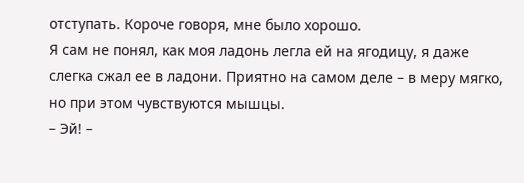отступать. Короче говоря, мне было хорошо.
Я сам не понял, как моя ладонь легла ей на ягодицу, я даже слегка сжал ее в ладони. Приятно на самом деле – в меру мягко, но при этом чувствуются мышцы.
– Эй! –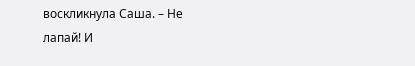воскликнула Саша. – Не лапай! И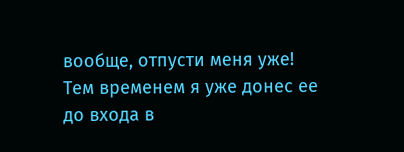вообще, отпусти меня уже!
Тем временем я уже донес ее до входа в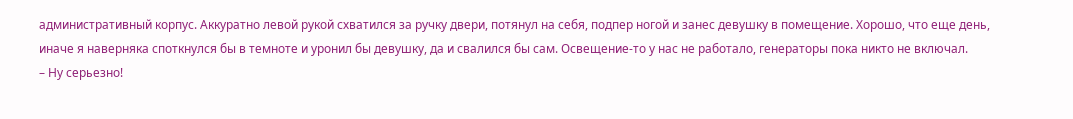административный корпус. Аккуратно левой рукой схватился за ручку двери, потянул на себя, подпер ногой и занес девушку в помещение. Хорошо, что еще день, иначе я наверняка споткнулся бы в темноте и уронил бы девушку, да и свалился бы сам. Освещение‑то у нас не работало, генераторы пока никто не включал.
– Ну серьезно!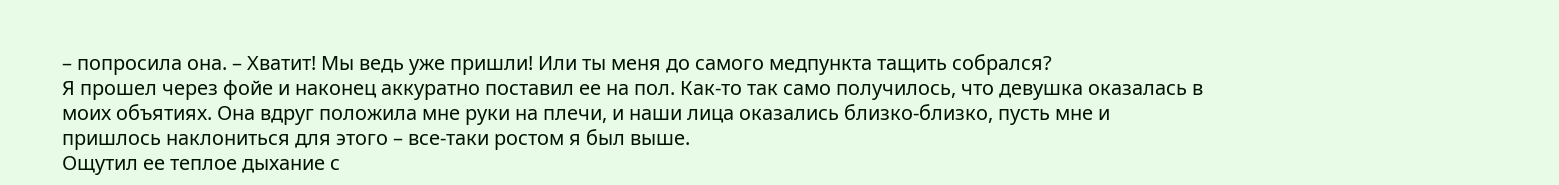– попросила она. – Хватит! Мы ведь уже пришли! Или ты меня до самого медпункта тащить собрался?
Я прошел через фойе и наконец аккуратно поставил ее на пол. Как‑то так само получилось, что девушка оказалась в моих объятиях. Она вдруг положила мне руки на плечи, и наши лица оказались близко‑близко, пусть мне и пришлось наклониться для этого – все‑таки ростом я был выше.
Ощутил ее теплое дыхание с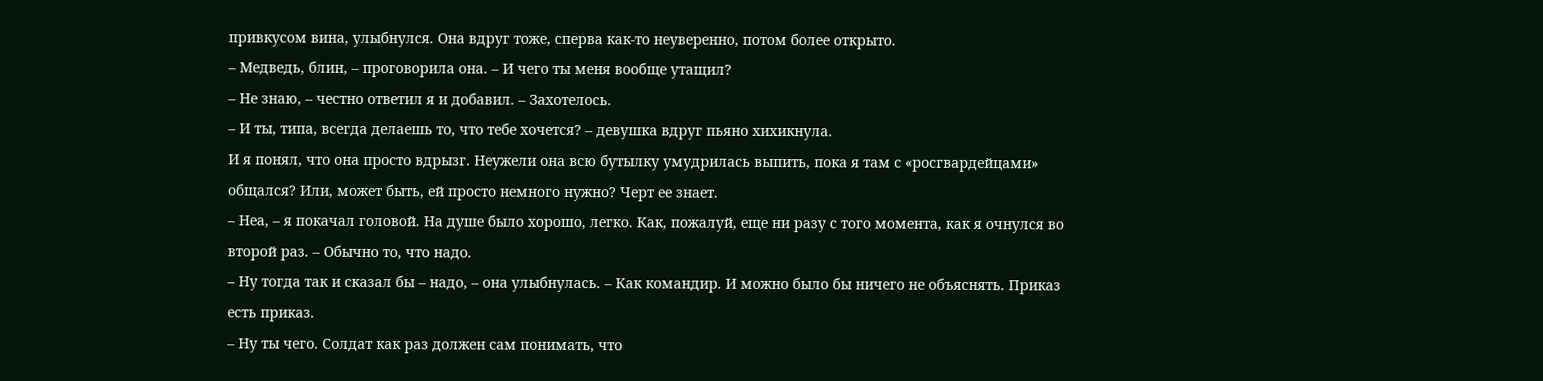привкусом вина, улыбнулся. Она вдруг тоже, сперва как‑то неуверенно, потом более открыто.
– Медведь, блин, – проговорила она. – И чего ты меня вообще утащил?
– Не знаю, – честно ответил я и добавил. – Захотелось.
– И ты, типа, всегда делаешь то, что тебе хочется? – девушка вдруг пьяно хихикнула.
И я понял, что она просто вдрызг. Неужели она всю бутылку умудрилась выпить, пока я там с «росгвардейцами» общался? Или, может быть, ей просто немного нужно? Черт ее знает.
– Неа, – я покачал головой. На душе было хорошо, легко. Как, пожалуй, еще ни разу с того момента, как я очнулся во второй раз. – Обычно то, что надо.
– Ну тогда так и сказал бы – надо, – она улыбнулась. – Как командир. И можно было бы ничего не объяснять. Приказ есть приказ.
– Ну ты чего. Солдат как раз должен сам понимать, что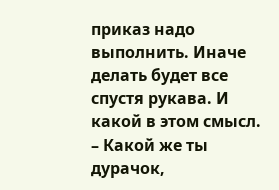приказ надо выполнить. Иначе делать будет все спустя рукава. И какой в этом смысл.
– Какой же ты дурачок,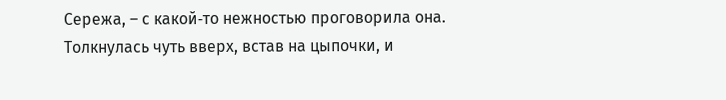Сережа, – с какой‑то нежностью проговорила она.
Толкнулась чуть вверх, встав на цыпочки, и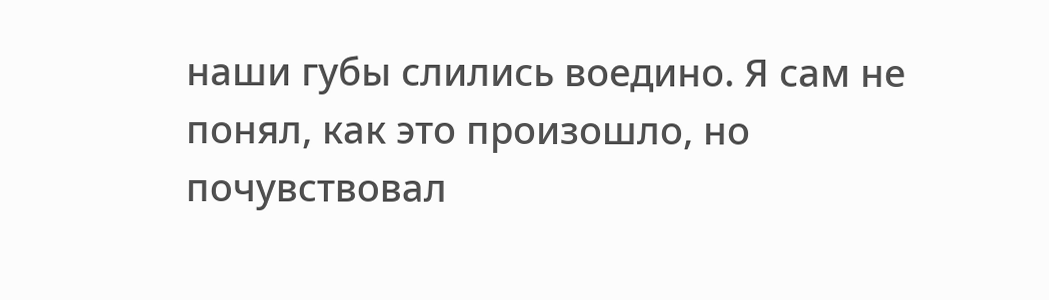наши губы слились воедино. Я сам не понял, как это произошло, но почувствовал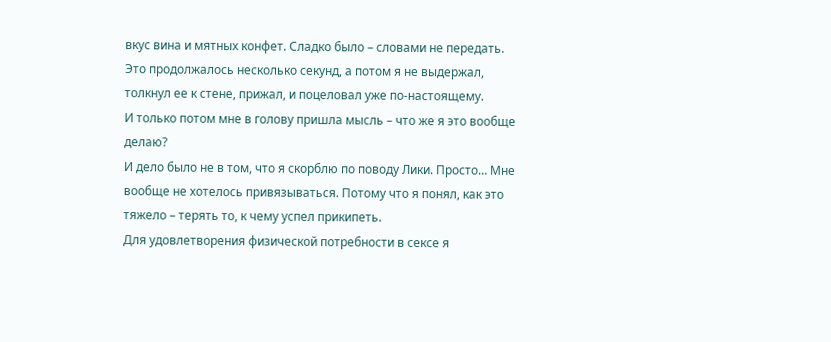вкус вина и мятных конфет. Сладко было – словами не передать.
Это продолжалось несколько секунд, а потом я не выдержал, толкнул ее к стене, прижал, и поцеловал уже по‑настоящему.
И только потом мне в голову пришла мысль – что же я это вообще делаю?
И дело было не в том, что я скорблю по поводу Лики. Просто… Мне вообще не хотелось привязываться. Потому что я понял, как это тяжело – терять то, к чему успел прикипеть.
Для удовлетворения физической потребности в сексе я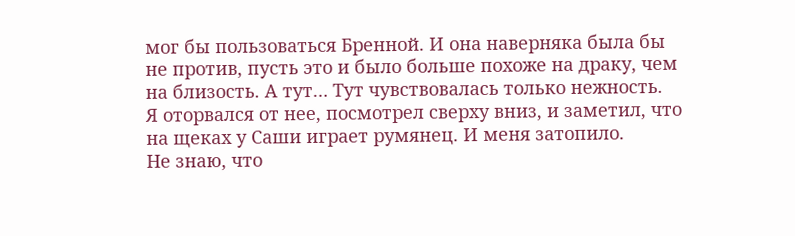мог бы пользоваться Бренной. И она наверняка была бы не против, пусть это и было больше похоже на драку, чем на близость. А тут… Тут чувствовалась только нежность.
Я оторвался от нее, посмотрел сверху вниз, и заметил, что на щеках у Саши играет румянец. И меня затопило.
Не знаю, что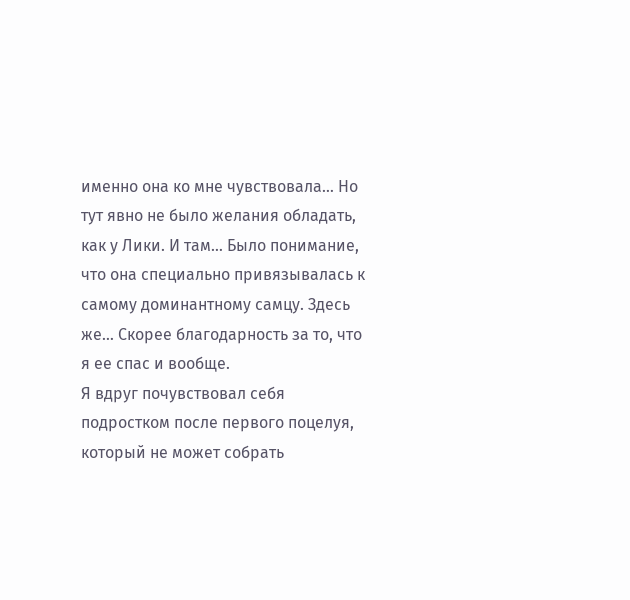именно она ко мне чувствовала… Но тут явно не было желания обладать, как у Лики. И там… Было понимание, что она специально привязывалась к самому доминантному самцу. Здесь же… Скорее благодарность за то, что я ее спас и вообще.
Я вдруг почувствовал себя подростком после первого поцелуя, который не может собрать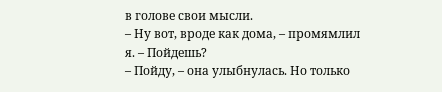в голове свои мысли.
– Ну вот, вроде как дома, – промямлил я. – Пойдешь?
– Пойду, – она улыбнулась. Но только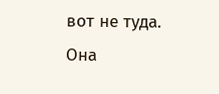вот не туда.
Она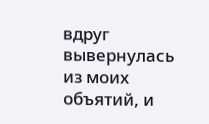вдруг вывернулась из моих объятий, и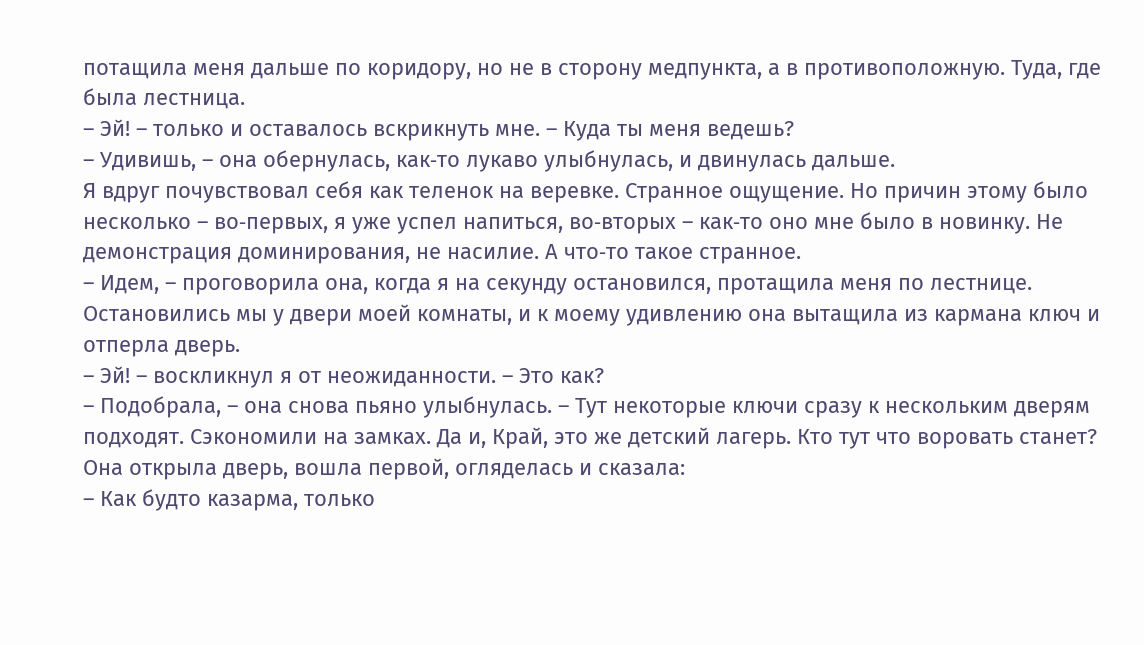потащила меня дальше по коридору, но не в сторону медпункта, а в противоположную. Туда, где была лестница.
– Эй! – только и оставалось вскрикнуть мне. – Куда ты меня ведешь?
– Удивишь, – она обернулась, как‑то лукаво улыбнулась, и двинулась дальше.
Я вдруг почувствовал себя как теленок на веревке. Странное ощущение. Но причин этому было несколько – во‑первых, я уже успел напиться, во‑вторых – как‑то оно мне было в новинку. Не демонстрация доминирования, не насилие. А что‑то такое странное.
– Идем, – проговорила она, когда я на секунду остановился, протащила меня по лестнице.
Остановились мы у двери моей комнаты, и к моему удивлению она вытащила из кармана ключ и отперла дверь.
– Эй! – воскликнул я от неожиданности. – Это как?
– Подобрала, – она снова пьяно улыбнулась. – Тут некоторые ключи сразу к нескольким дверям подходят. Сэкономили на замках. Да и, Край, это же детский лагерь. Кто тут что воровать станет?
Она открыла дверь, вошла первой, огляделась и сказала:
– Как будто казарма, только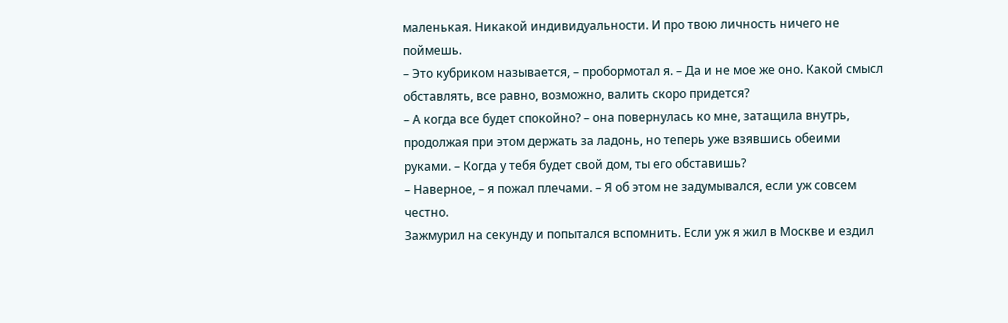маленькая. Никакой индивидуальности. И про твою личность ничего не поймешь.
– Это кубриком называется, – пробормотал я. – Да и не мое же оно. Какой смысл обставлять, все равно, возможно, валить скоро придется?
– А когда все будет спокойно? – она повернулась ко мне, затащила внутрь, продолжая при этом держать за ладонь, но теперь уже взявшись обеими руками. – Когда у тебя будет свой дом, ты его обставишь?
– Наверное, – я пожал плечами. – Я об этом не задумывался, если уж совсем честно.
Зажмурил на секунду и попытался вспомнить. Если уж я жил в Москве и ездил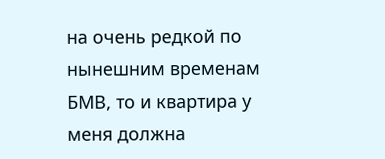на очень редкой по нынешним временам БМВ, то и квартира у меня должна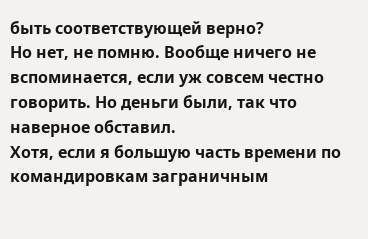быть соответствующей верно?
Но нет, не помню. Вообще ничего не вспоминается, если уж совсем честно говорить. Но деньги были, так что наверное обставил.
Хотя, если я большую часть времени по командировкам заграничным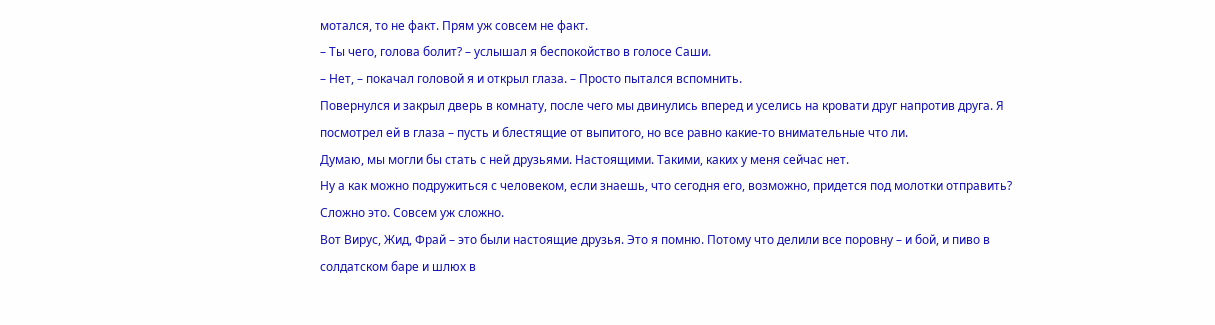мотался, то не факт. Прям уж совсем не факт.
– Ты чего, голова болит? – услышал я беспокойство в голосе Саши.
– Нет, – покачал головой я и открыл глаза. – Просто пытался вспомнить.
Повернулся и закрыл дверь в комнату, после чего мы двинулись вперед и уселись на кровати друг напротив друга. Я посмотрел ей в глаза – пусть и блестящие от выпитого, но все равно какие‑то внимательные что ли.
Думаю, мы могли бы стать с ней друзьями. Настоящими. Такими, каких у меня сейчас нет.
Ну а как можно подружиться с человеком, если знаешь, что сегодня его, возможно, придется под молотки отправить? Сложно это. Совсем уж сложно.
Вот Вирус, Жид, Фрай – это были настоящие друзья. Это я помню. Потому что делили все поровну – и бой, и пиво в солдатском баре и шлюх в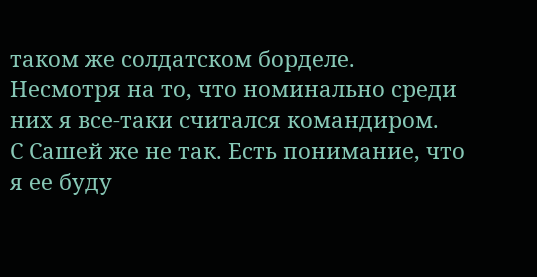таком же солдатском борделе. Несмотря на то, что номинально среди них я все‑таки считался командиром.
С Сашей же не так. Есть понимание, что я ее буду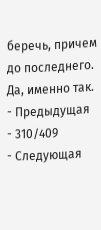беречь, причем до последнего. Да, именно так.
- Предыдущая
- 310/409
- Следующая